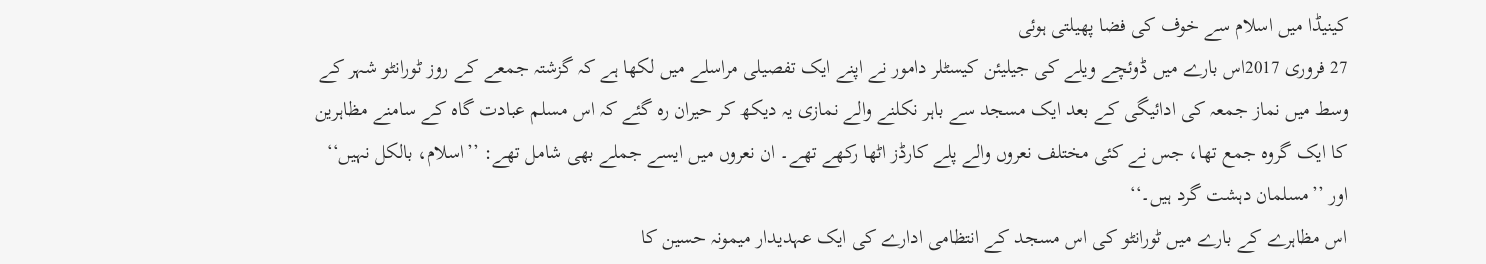کینیڈا میں اسلام سے خوف کی فضا پھیلتی ہوئی
27 فروری 2017اس بارے میں ڈوئچے ویلے کی جیلیئن کیسٹلر دامور نے اپنے ایک تفصیلی مراسلے میں لکھا ہے کہ گزشتہ جمعے کے روز ٹورانٹو شہر کے وسط میں نماز جمعہ کی ادائیگی کے بعد ایک مسجد سے باہر نکلنے والے نمازی یہ دیکھ کر حیران رہ گئے کہ اس مسلم عبادت گاہ کے سامنے مظاہرین کا ایک گروہ جمع تھا، جس نے کئی مختلف نعروں والے پلے کارڈز اٹھا رکھے تھے۔ ان نعروں میں ایسے جملے بھی شامل تھے: ’’اسلام، بالکل نہیں‘‘ اور ’’مسلمان دہشت گرد ہیں۔‘‘
اس مظاہرے کے بارے میں ٹورانٹو کی اس مسجد کے انتظامی ادارے کی ایک عہدیدار میمونہ حسین کا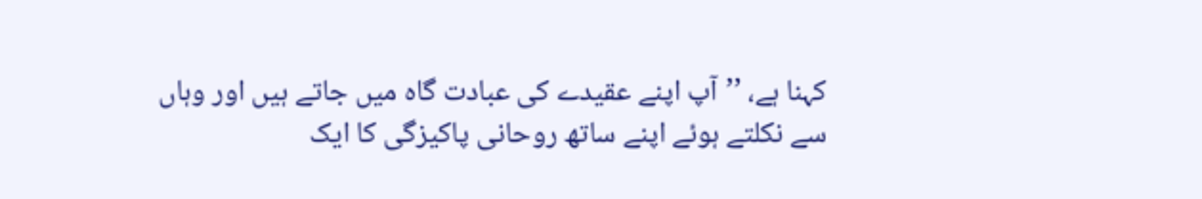کہنا ہے، ’’آپ اپنے عقیدے کی عبادت گاہ میں جاتے ہیں اور وہاں سے نکلتے ہوئے اپنے ساتھ روحانی پاکیزگی کا ایک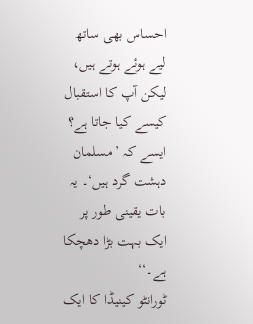احساس بھی ساتھ لیے ہوئے ہوتے ہیں، لیکن آپ کا استقبال کیسے کیا جاتا ہے؟ ایسے کہ ’مسلمان دہشت گرد ہیں‘۔ یہ بات یقینی طور پر ایک بہت بڑا دھچکا ہے۔‘‘
ٹورانٹو کینیڈا کا ایک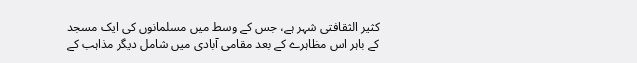کثیر الثقافتی شہر ہے، جس کے وسط میں مسلمانوں کی ایک مسجد کے باہر اس مظاہرے کے بعد مقامی آبادی میں شامل دیگر مذاہب کے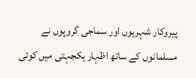پیروکار شہریوں اور سماجی گروپوں نے مسلمانوں کے ساتھ اظہار یکجہتی میں کوئی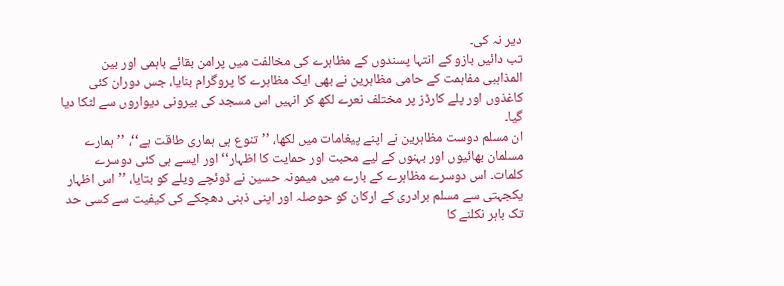دیر نہ کی۔
تب دائیں بازو کے انتہا پسندوں کے مظاہرے کی مخالفت میں پرامن بقائے باہمی اور بین المذاہبی مفاہمت کے حامی مظاہرین نے بھی ایک مظاہرے کا پروگرام بنایا، جس دوران کئی کاغذوں اور پلے کارڈز پر مختلف نعرے لکھ کر انہیں اس مسجد کی بیرونی دیواروں سے لٹکا دیا گیا۔
ان مسلم دوست مظاہرین نے اپنے پیغامات میں لکھا، ’’تنوع ہی ہماری طاقت ہے‘‘، ’’ہمارے مسلمان بھائیوں اور بہنوں کے لیے محبت اور حمایت کا اظہار‘‘ اور ایسے ہی کئی دوسرے کلمات۔ اس دوسرے مظاہرے کے بارے میں میمونہ حسین نے ڈوئچے ویلے کو بتایا، ’’اس اظہار یکجہتی سے مسلم برادری کے ارکان کو حوصلہ اور اپنی ذہنی دھچکے کی کیفیت سے کسی حد تک باہر نکلنے کا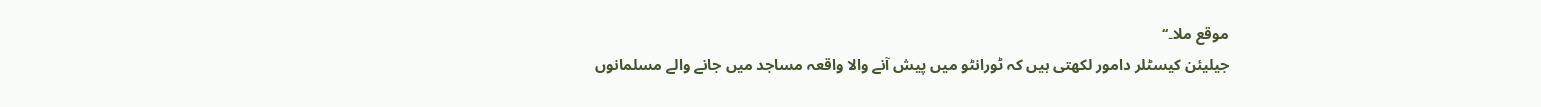موقع ملا۔‘‘
جیلیئن کیسٹلر دامور لکھتی ہیں کہ ٹورانٹو میں پیش آنے والا واقعہ مساجد میں جانے والے مسلمانوں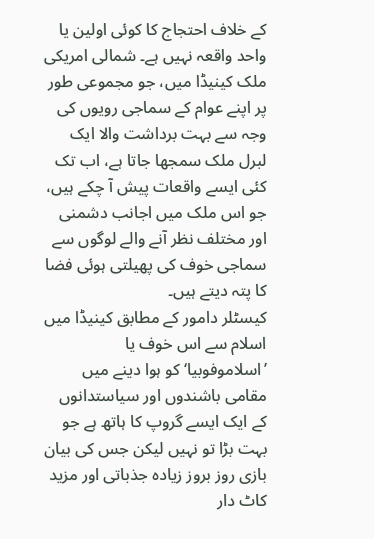کے خلاف احتجاج کا کوئی اولین یا واحد واقعہ نہیں ہے۔ شمالی امریکی ملک کینیڈا میں، جو مجموعی طور پر اپنے عوام کے سماجی رویوں کی وجہ سے بہت برداشت والا ایک لبرل ملک سمجھا جاتا ہے، اب تک کئی ایسے واقعات پیش آ چکے ہیں، جو اس ملک میں اجانب دشمنی اور مختلف نظر آنے والے لوگوں سے سماجی خوف کی پھیلتی ہوئی فضا کا پتہ دیتے ہیں۔
کیسٹلر دامور کے مطابق کینیڈا میں اسلام سے اس خوف یا ’اسلاموفوبیا‘ کو ہوا دینے میں مقامی باشندوں اور سیاستدانوں کے ایک ایسے گروپ کا ہاتھ ہے جو بہت بڑا تو نہیں لیکن جس کی بیان بازی روز بروز زیادہ جذباتی اور مزید کاٹ دار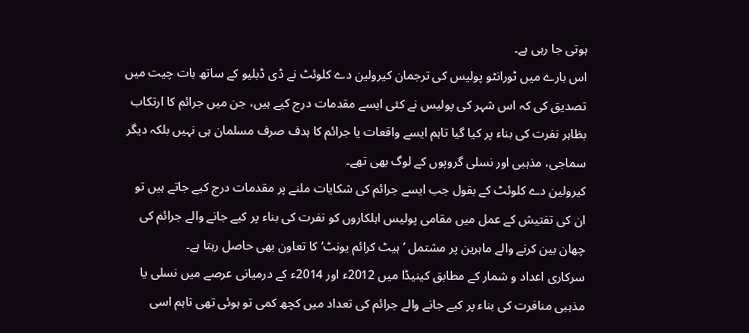ہوتی جا رہی ہے۔
اس بارے میں ٹورانٹو پولیس کی ترجمان کیرولین دے کلوئٹ نے ڈی ڈبلیو کے ساتھ بات چیت میں تصدیق کی کہ اس شہر کی پولیس نے کئی ایسے مقدمات درج کیے ہیں، جن میں جرائم کا ارتکاب بظاہر نفرت کی بناء پر کیا گیا تاہم ایسے واقعات یا جرائم کا ہدف صرف مسلمان ہی نہیں بلکہ دیگر سماجی، مذہبی اور نسلی گروپوں کے لوگ بھی تھے۔
کیرولین دے کلوئٹ کے بقول جب ایسے جرائم کی شکایات ملنے پر مقدمات درج کیے جاتے ہیں تو ان کی تفتیش کے عمل میں مقامی پولیس اہلکاروں کو نفرت کی بناء پر کیے جانے والے جرائم کی چھان بین کرنے والے ماہرین پر مشتمل ’ہیٹ کرائم یونٹ‘ کا تعاون بھی حاصل رہتا ہے۔
سرکاری اعداد و شمار کے مطابق کینیڈا میں 2012ء اور 2014ء کے درمیانی عرصے میں نسلی یا مذہبی منافرت کی بناء پر کیے جانے والے جرائم کی تعداد میں کچھ کمی تو ہوئی تھی تاہم اسی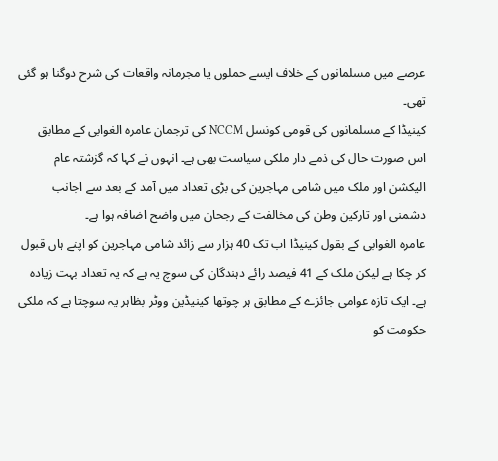عرصے میں مسلمانوں کے خلاف ایسے حملوں یا مجرمانہ واقعات کی شرح دوگنا ہو گئی تھی۔
کینیڈا کے مسلمانوں کی قومی کونسل NCCM کی ترجمان عامرہ الغوابی کے مطابق اس صورت حال کی ذمے دار ملکی سیاست بھی ہے۔ انہوں نے کہا کہ گزشتہ عام الیکشن اور ملک میں شامی مہاجرین کی بڑی تعداد میں آمد کے بعد سے اجانب دشمنی اور تارکین وطن کی مخالفت کے رجحان میں واضح اضافہ ہوا ہے۔
عامرہ الغوابی کے بقول کینیڈا اب تک 40 ہزار سے زائد شامی مہاجرین کو اپنے ہاں قبول کر چکا ہے لیکن ملک کے 41 فیصد رائے دہندگان کی سوچ یہ ہے کہ یہ تعداد بہت زیادہ ہے۔ ایک تازہ عوامی جائزے کے مطابق ہر چوتھا کینیڈین ووٹر بظاہر یہ سوچتا ہے کہ ملکی حکومت کو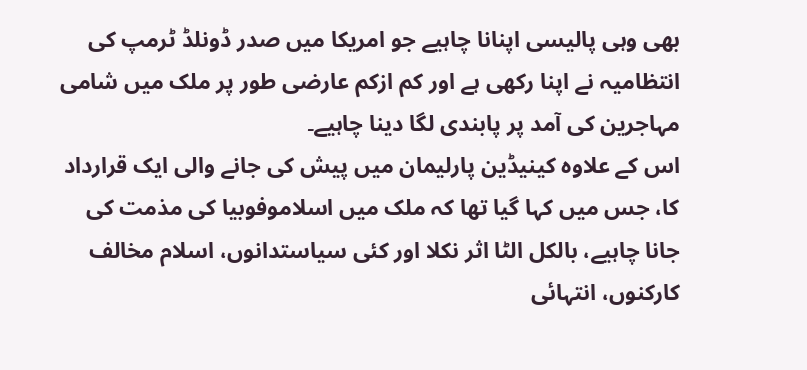بھی وہی پالیسی اپنانا چاہیے جو امریکا میں صدر ڈونلڈ ٹرمپ کی انتظامیہ نے اپنا رکھی ہے اور کم ازکم عارضی طور پر ملک میں شامی مہاجرین کی آمد پر پابندی لگا دینا چاہیے۔
اس کے علاوہ کینیڈین پارلیمان میں پیش کی جانے والی ایک قرارداد کا، جس میں کہا گیا تھا کہ ملک میں اسلاموفوبیا کی مذمت کی جانا چاہیے، بالکل الٹا اثر نکلا اور کئی سیاستدانوں، اسلام مخالف کارکنوں، انتہائی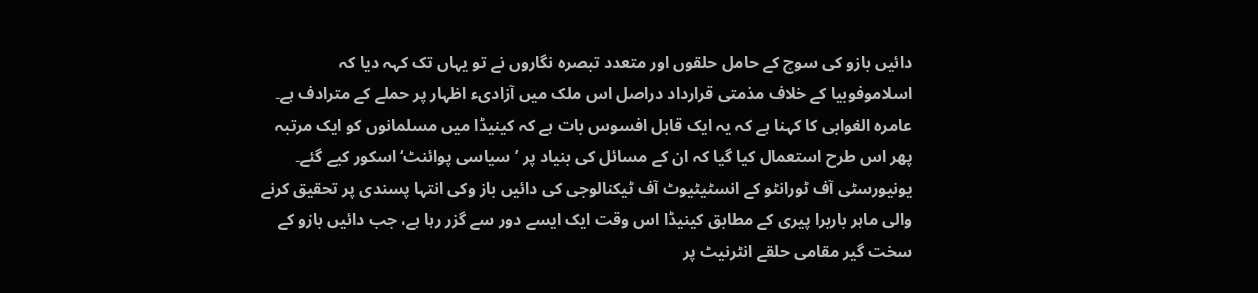دائیں بازو کی سوچ کے حامل حلقوں اور متعدد تبصرہ نگاروں نے تو یہاں تک کہہ دیا کہ اسلاموفوبیا کے خلاف مذمتی قرارداد دراصل اس ملک میں آزادیء اظہار پر حملے کے مترادف ہے۔
عامرہ الغوابی کا کہنا ہے کہ یہ ایک قابل افسوس بات ہے کہ کینیڈا میں مسلمانوں کو ایک مرتبہ پھر اس طرح استعمال کیا گیا کہ ان کے مسائل کی بنیاد پر ’سیاسی پوائنٹ‘ اسکور کیے گئے۔
یونیورسٹی آف ٹورانٹو کے انسٹیٹیوٹ آف ٹیکنالوجی کی دائیں باز وکی انتہا پسندی پر تحقیق کرنے والی ماہر باربرا پیری کے مطابق کینیڈا اس وقت ایک ایسے دور سے گزر رہا ہے، جب دائیں بازو کے سخت گیر مقامی حلقے انٹرنیٹ پر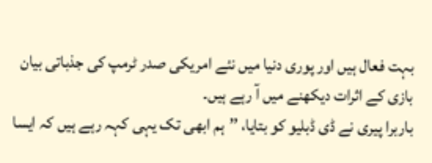بہت فعال ہیں اور پوری دنیا میں نئے امریکی صدر ٹرمپ کی جذباتی بیان بازی کے اثرات دیکھنے میں آ رہے ہیں۔
باربرا پیری نے ڈی ڈبلیو کو بتایا، ’’ہم ابھی تک یہی کہہ رہے ہیں کہ ایسا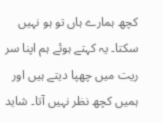کچھ ہمارے ہاں تو ہو نہیں سکتا۔ یہ کہتے ہوئے ہم اپنا سر ریت میں چھپا دیتے ہیں اور ہمیں کچھ نظر نہیں آتا۔ شاید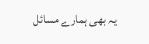یہ بھی ہمارے مسائل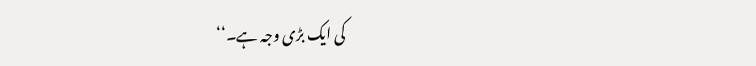کی ایک بڑی وجہ ہے۔‘‘